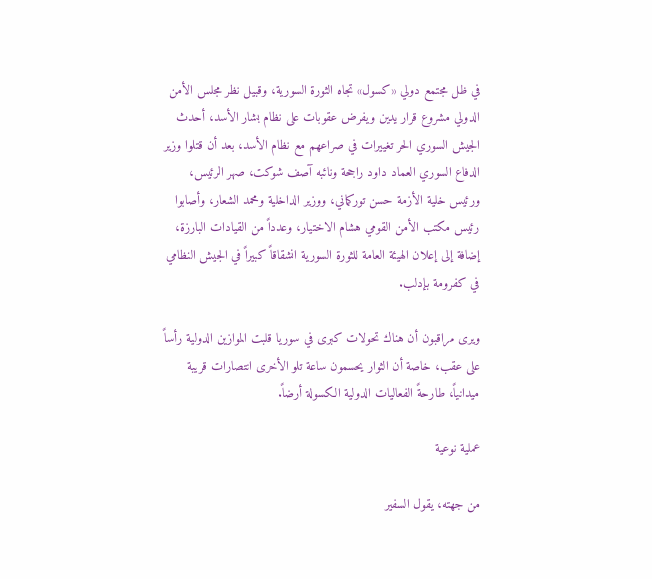في ظل مجتمع دولي «كسول» تجاه الثورة السورية، وقبيل نظر مجلس الأمن الدولي مشروع قرار يدين ويفرض عقوبات على نظام بشار الأسد، أحدث الجيش السوري الحر تغييرات في صراعهم مع نظام الأسد، بعد أن قتلوا وزير الدفاع السوري العماد داود راجحة ونائبه آصف شوكت، صهر الرئيس، ورئيس خلية الأزمة حسن توركماني، ووزير الداخلية ومحمد الشعار، وأصابوا رئيس مكتب الأمن القومي هشام الاختيار، وعدداً من القيادات البارزة، إضافة إلى إعلان الهيئة العامة للثورة السورية انشقاقاً كبيراً في الجيش النظامي في كفرومة بإدلب.

ويرى مراقبون أن هناك تحولات كبرى في سوريا قلبت الموازين الدولية رأساً على عقب، خاصة أن الثوار يحسمون ساعة تلو الأخرى انتصارات قريبة ميدانياً، طارحةً الفعاليات الدولية الكسولة أرضاً.

عملية نوعية

من جهته، يقول السفير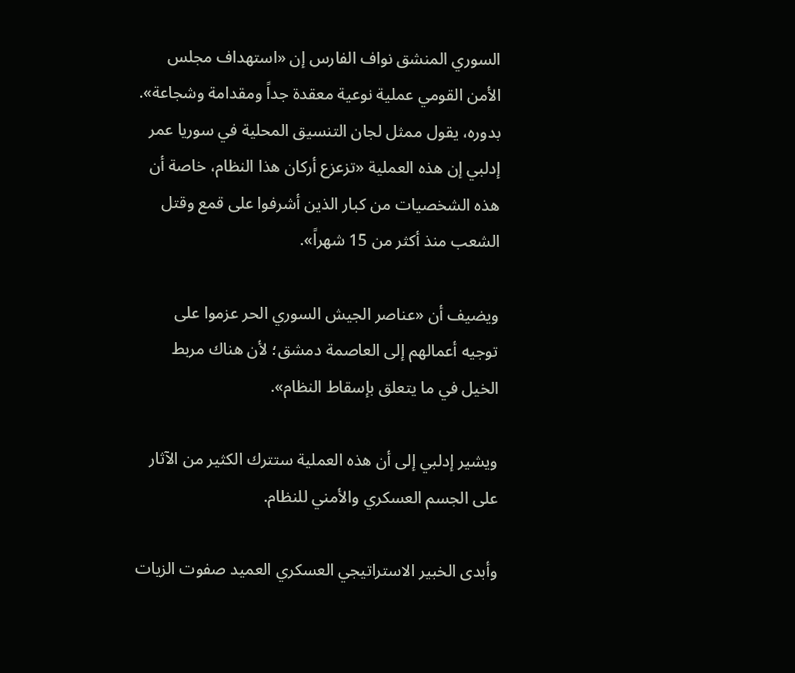السوري المنشق نواف الفارس إن «استهداف مجلس الأمن القومي عملية نوعية معقدة جداً ومقدامة وشجاعة». بدوره، يقول ممثل لجان التنسيق المحلية في سوريا عمر إدلبي إن هذه العملية «تزعزع أركان هذا النظام، خاصة أن هذه الشخصيات من كبار الذين أشرفوا على قمع وقتل الشعب منذ أكثر من 15 شهراً».

ويضيف أن «عناصر الجيش السوري الحر عزموا على توجيه أعمالهم إلى العاصمة دمشق؛ لأن هناك مربط الخيل في ما يتعلق بإسقاط النظام».

ويشير إدلبي إلى أن هذه العملية ستترك الكثير من الآثار على الجسم العسكري والأمني للنظام.

وأبدى الخبير الاستراتيجي العسكري العميد صفوت الزيات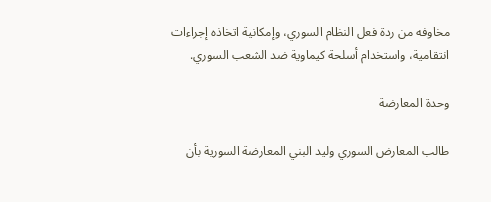مخاوفه من ردة فعل النظام السوري، وإمكانية اتخاذه إجراءات انتقامية، واستخدام أسلحة كيماوية ضد الشعب السوري.

وحدة المعارضة

طالب المعارض السوري وليد البني المعارضة السورية بأن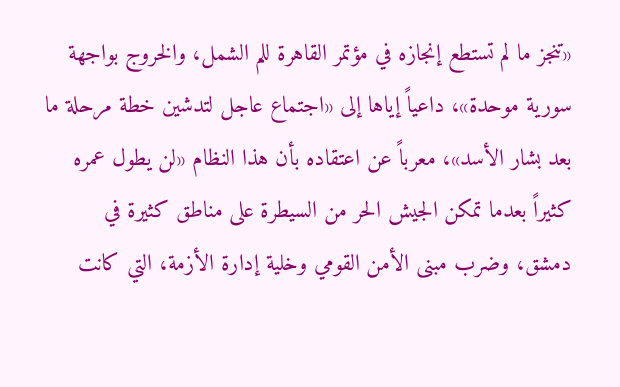«تنجز ما لم تستطع إنجازه في مؤتمر القاهرة للم الشمل، والخروج بواجهة سورية موحدة»، داعياً إياها إلى «اجتماع عاجل لتدشين خطة مرحلة ما بعد بشار الأسد»، معرباً عن اعتقاده بأن هذا النظام «لن يطول عمره كثيراً بعدما تمكن الجيش الحر من السيطرة على مناطق كثيرة في دمشق، وضرب مبنى الأمن القومي وخلية إدارة الأزمة، التي كانت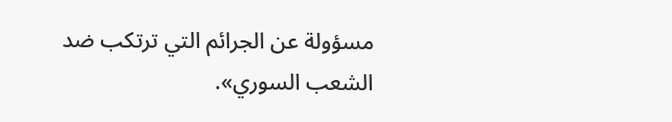مسؤولة عن الجرائم التي ترتكب ضد الشعب السوري».